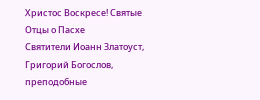Христос Воскресе! Святые Отцы о Пасхе
Святители Иоанн Златоуст, Григорий Богослов, преподобные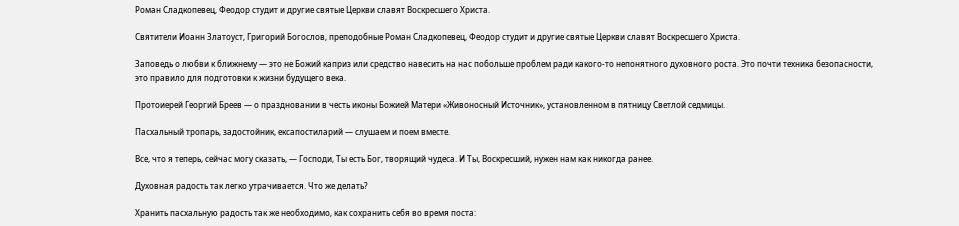Роман Сладкопевец, Феодор студит и другие святые Церкви славят Воскресшего Христа.

Святители Иоанн Златоуст, Григорий Богослов, преподобные Роман Сладкопевец, Феодор студит и другие святые Церкви славят Воскресшего Христа.

Заповедь о любви к ближнему — это не Божий каприз или средство навесить на нас побольше проблем ради какого-то непонятного духовного роста. Это почти техника безопасности, это правило для подготовки к жизни будущего века.

Протоиерей Георгий Бреев — о праздновании в честь иконы Божией Матери «Живоносный Источник», установленном в пятницу Светлой седмицы.

Пасхальный тропарь, задостойник, ексапостиларий — слушаем и поем вместе.

Все, что я теперь, сейчас могу сказать, — Господи, Ты есть Бог, творящий чудеса. И Ты, Воскресший, нужен нам как никогда ранее.

Духовная радость так легко утрачивается. Что же делать?

Хранить пасхальную радость так же необходимо, как сохранить себя во время поста: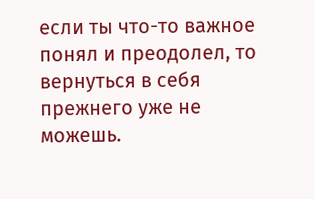если ты что-то важное понял и преодолел, то вернуться в себя прежнего уже не можешь.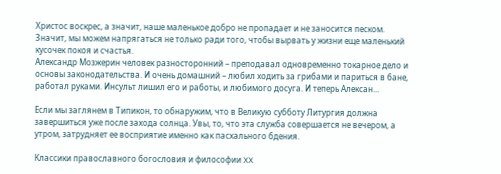Христос воскрес, а значит, наше маленькое добро не пропадает и не заносится песком. Значит, мы можем напрягаться не только ради того, чтобы вырвать у жизни еще маленький кусочек покоя и счастья.
Александр Мозжерин человек разносторонний – преподавал одновременно токарное дело и основы законодательства. И очень домашний – любил ходить за грибами и париться в бане, работал руками. Инсульт лишил его и работы, и любимого досуга. И теперь Алексан...

Если мы заглянем в Типикон, то обнаружим, что в Великую субботу Литургия должна завершиться уже после захода солнца. Увы, то, что эта служба совершается не вечером, а утром, затрудняет ее восприятие именно как пасхального бдения.

Классики православного богословия и философии XX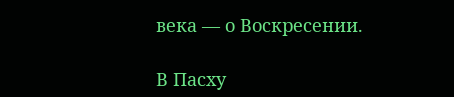века — о Воскресении.

В Пасху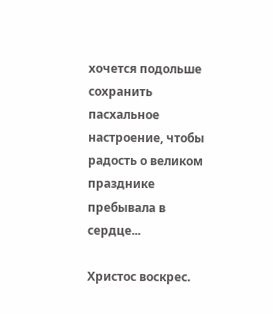хочется подольше сохранить пасхальное настроение, чтобы радость о великом празднике пребывала в сердце...

Христос воскрес.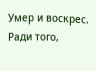Умер и воскрес. Ради того,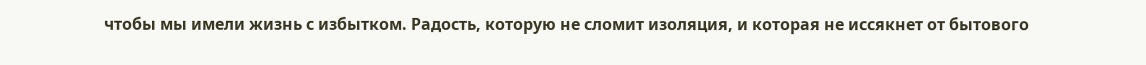чтобы мы имели жизнь с избытком. Радость, которую не сломит изоляция, и которая не иссякнет от бытового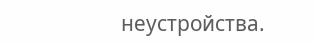неустройства.